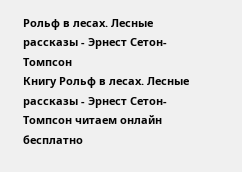Рольф в лесах. Лесные рассказы - Эрнест Сетон-Томпсон
Книгу Рольф в лесах. Лесные рассказы - Эрнест Сетон-Томпсон читаем онлайн бесплатно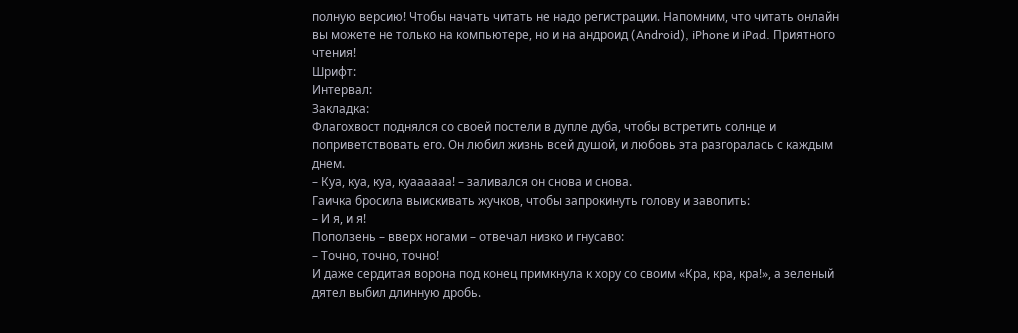полную версию! Чтобы начать читать не надо регистрации. Напомним, что читать онлайн вы можете не только на компьютере, но и на андроид (Android), iPhone и iPad. Приятного чтения!
Шрифт:
Интервал:
Закладка:
Флагохвост поднялся со своей постели в дупле дуба, чтобы встретить солнце и поприветствовать его. Он любил жизнь всей душой, и любовь эта разгоралась с каждым днем.
– Куа, куа, куа, куаааааа! – заливался он снова и снова.
Гаичка бросила выискивать жучков, чтобы запрокинуть голову и завопить:
– И я, и я!
Поползень – вверх ногами – отвечал низко и гнусаво:
– Точно, точно, точно!
И даже сердитая ворона под конец примкнула к хору со своим «Кра, кра, кра!», а зеленый дятел выбил длинную дробь.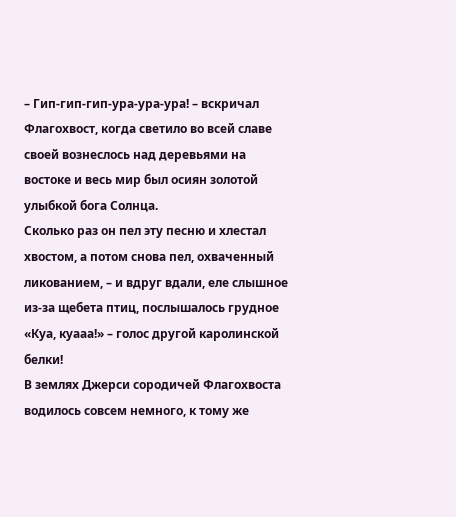– Гип-гип-гип-ура-ура-ура! – вскричал Флагохвост, когда светило во всей славе своей вознеслось над деревьями на востоке и весь мир был осиян золотой улыбкой бога Солнца.
Сколько раз он пел эту песню и хлестал хвостом, а потом снова пел, охваченный ликованием, – и вдруг вдали, еле слышное из-за щебета птиц, послышалось грудное «Куа, куааа!» – голос другой каролинской белки!
В землях Джерси сородичей Флагохвоста водилось совсем немного, к тому же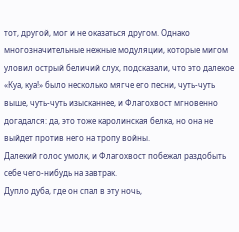тот, другой, мог и не оказаться другом. Однако многозначительные нежные модуляции, которые мигом уловил острый беличий слух, подсказали, что это далекое «Куа, куа!» было несколько мягче его песни, чуть-чуть выше, чуть-чуть изысканнее, и Флагохвост мгновенно догадался: да, это тоже каролинская белка, но она не выйдет против него на тропу войны.
Далекий голос умолк, и Флагохвост побежал раздобыть себе чего-нибудь на завтрак.
Дупло дуба, где он спал в эту ночь,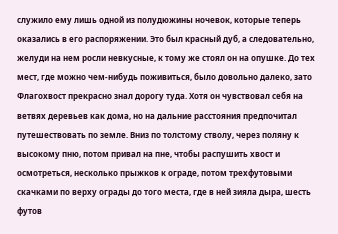служило ему лишь одной из полудюжины ночевок, которые теперь оказались в его распоряжении. Это был красный дуб, а следовательно, желуди на нем росли невкусные, к тому же стоял он на опушке. До тех мест, где можно чем-нибудь поживиться, было довольно далеко, зато Флагохвост прекрасно знал дорогу туда. Хотя он чувствовал себя на ветвях деревьев как дома, но на дальние расстояния предпочитал путешествовать по земле. Вниз по толстому стволу, через поляну к высокому пню, потом привал на пне, чтобы распушить хвост и осмотреться, несколько прыжков к ограде, потом трехфутовыми скачками по верху ограды до того места, где в ней зияла дыра, шесть футов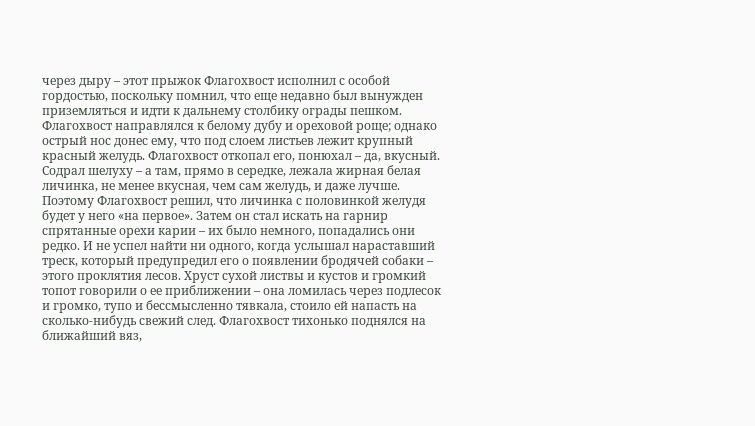через дыру – этот прыжок Флагохвост исполнил с особой гордостью, поскольку помнил, что еще недавно был вынужден приземляться и идти к дальнему столбику ограды пешком. Флагохвост направлялся к белому дубу и ореховой роще; однако острый нос донес ему, что под слоем листьев лежит крупный красный желудь. Флагохвост откопал его, понюхал – да, вкусный. Содрал шелуху – а там, прямо в середке, лежала жирная белая личинка, не менее вкусная, чем сам желудь, и даже лучше. Поэтому Флагохвост решил, что личинка с половинкой желудя будет у него «на первое». Затем он стал искать на гарнир спрятанные орехи карии – их было немного, попадались они редко. И не успел найти ни одного, когда услышал нараставший треск, который предупредил его о появлении бродячей собаки – этого проклятия лесов. Хруст сухой листвы и кустов и громкий топот говорили о ее приближении – она ломилась через подлесок и громко, тупо и бессмысленно тявкала, стоило ей напасть на сколько-нибудь свежий след. Флагохвост тихонько поднялся на ближайший вяз,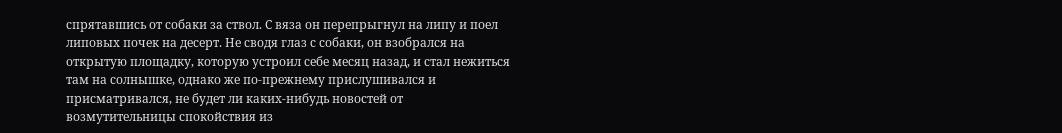спрятавшись от собаки за ствол. С вяза он перепрыгнул на липу и поел липовых почек на десерт. Не сводя глаз с собаки, он взобрался на открытую площадку, которую устроил себе месяц назад, и стал нежиться там на солнышке, однако же по-прежнему прислушивался и присматривался, не будет ли каких-нибудь новостей от возмутительницы спокойствия из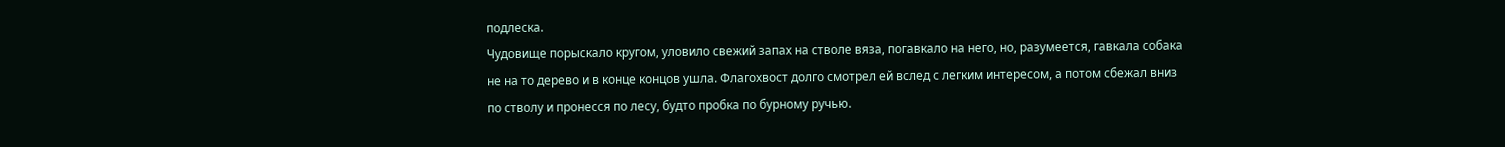подлеска.
Чудовище порыскало кругом, уловило свежий запах на стволе вяза, погавкало на него, но, разумеется, гавкала собака не на то дерево и в конце концов ушла. Флагохвост долго смотрел ей вслед с легким интересом, а потом сбежал вниз по стволу и пронесся по лесу, будто пробка по бурному ручью.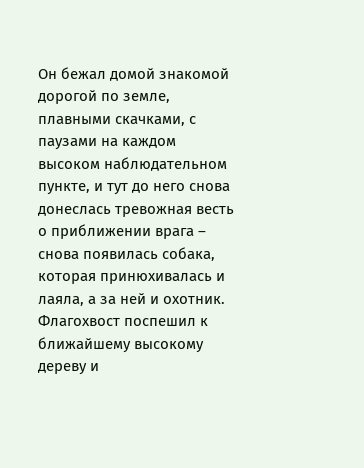Он бежал домой знакомой дорогой по земле, плавными скачками, с паузами на каждом высоком наблюдательном пункте, и тут до него снова донеслась тревожная весть о приближении врага – снова появилась собака, которая принюхивалась и лаяла, а за ней и охотник. Флагохвост поспешил к ближайшему высокому дереву и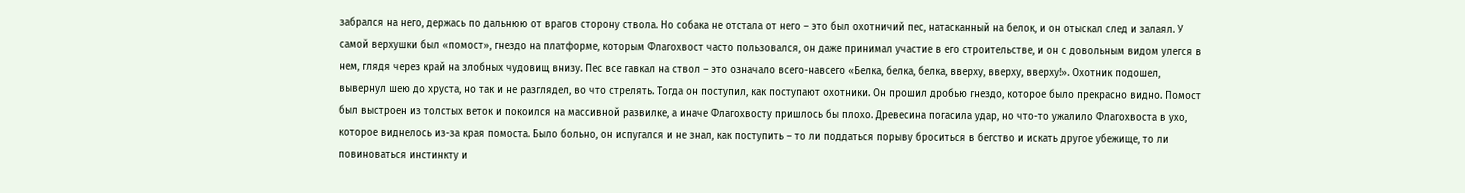забрался на него, держась по дальнюю от врагов сторону ствола. Но собака не отстала от него – это был охотничий пес, натасканный на белок, и он отыскал след и залаял. У самой верхушки был «помост», гнездо на платформе, которым Флагохвост часто пользовался, он даже принимал участие в его строительстве, и он с довольным видом улегся в нем, глядя через край на злобных чудовищ внизу. Пес все гавкал на ствол – это означало всего-навсего «Белка, белка, белка, вверху, вверху, вверху!». Охотник подошел, вывернул шею до хруста, но так и не разглядел, во что стрелять. Тогда он поступил, как поступают охотники. Он прошил дробью гнездо, которое было прекрасно видно. Помост был выстроен из толстых веток и покоился на массивной развилке, а иначе Флагохвосту пришлось бы плохо. Древесина погасила удар, но что-то ужалило Флагохвоста в ухо, которое виднелось из-за края помоста. Было больно, он испугался и не знал, как поступить – то ли поддаться порыву броситься в бегство и искать другое убежище, то ли повиноваться инстинкту и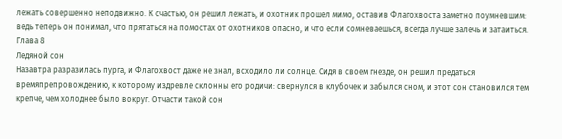лежать совершенно неподвижно. К счастью, он решил лежать, и охотник прошел мимо, оставив Флагохвоста заметно поумневшим: ведь теперь он понимал, что прятаться на помостах от охотников опасно, и что если сомневаешься, всегда лучше залечь и затаиться.
Глава 8
Ледяной сон
Назавтра разразилась пурга, и Флагохвост даже не знал, всходило ли солнце. Сидя в своем гнезде, он решил предаться времяпрепровождению, к которому издревле склонны его родичи: свернулся в клубочек и забылся сном, и этот сон становился тем крепче, чем холоднее было вокруг. Отчасти такой сон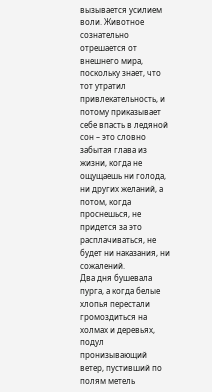вызывается усилием воли. Животное сознательно отрешается от внешнего мира, поскольку знает, что тот утратил привлекательность, и потому приказывает себе впасть в ледяной сон – это словно забытая глава из жизни, когда не ощущаешь ни голода, ни других желаний, а потом, когда проснешься, не придется за это расплачиваться, не будет ни наказания, ни сожалений.
Два дня бушевала пурга, а когда белые хлопья перестали громоздиться на холмах и деревьях, подул пронизывающий ветер, пустивший по полям метель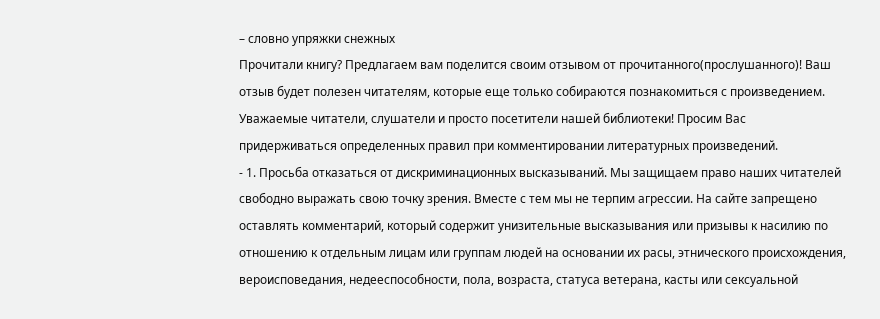– словно упряжки снежных
Прочитали книгу? Предлагаем вам поделится своим отзывом от прочитанного(прослушанного)! Ваш отзыв будет полезен читателям, которые еще только собираются познакомиться с произведением.
Уважаемые читатели, слушатели и просто посетители нашей библиотеки! Просим Вас придерживаться определенных правил при комментировании литературных произведений.
- 1. Просьба отказаться от дискриминационных высказываний. Мы защищаем право наших читателей свободно выражать свою точку зрения. Вместе с тем мы не терпим агрессии. На сайте запрещено оставлять комментарий, который содержит унизительные высказывания или призывы к насилию по отношению к отдельным лицам или группам людей на основании их расы, этнического происхождения, вероисповедания, недееспособности, пола, возраста, статуса ветерана, касты или сексуальной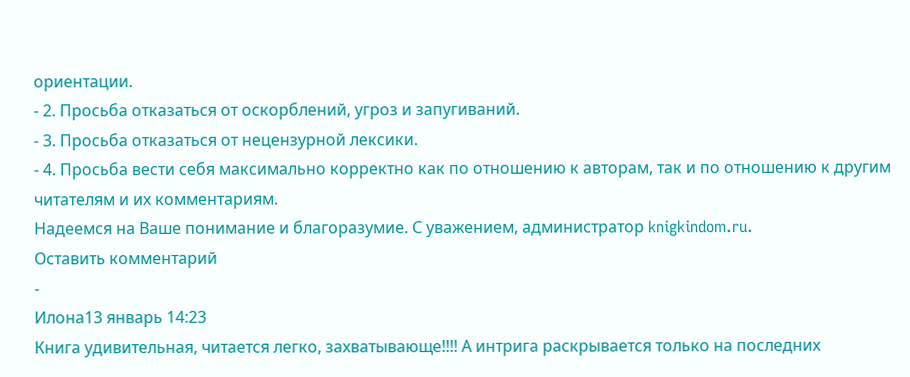ориентации.
- 2. Просьба отказаться от оскорблений, угроз и запугиваний.
- 3. Просьба отказаться от нецензурной лексики.
- 4. Просьба вести себя максимально корректно как по отношению к авторам, так и по отношению к другим читателям и их комментариям.
Надеемся на Ваше понимание и благоразумие. С уважением, администратор knigkindom.ru.
Оставить комментарий
-
Илона13 январь 14:23
Книга удивительная, читается легко, захватывающе!!!! А интрига раскрывается только на последних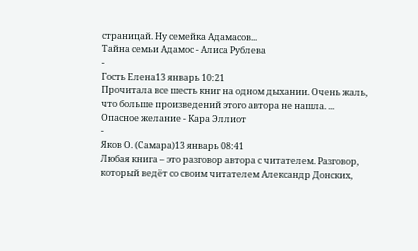страницай. Ну семейка Адамасов...
Тайна семьи Адамос - Алиса Рублева
-
Гость Елена13 январь 10:21
Прочитала все шесть книг на одном дыхании. Очень жаль, что больше произведений этого автора не нашла. ...
Опасное желание - Кара Эллиот
-
Яков О. (Самара)13 январь 08:41
Любая книга – это разговор автора с читателем. Разговор, который ведёт со своим читателем Александр Донских,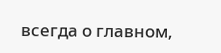всегда о главном,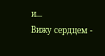и...
Вижу сердцем -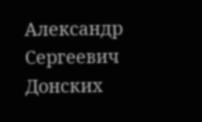Александр Сергеевич Донских